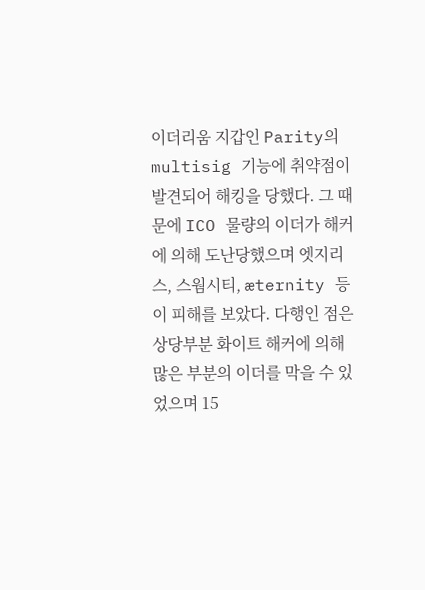이더리움 지갑인 Parity의 multisig 기능에 취약점이 발견되어 해킹을 당했다. 그 때문에 ICO 물량의 이더가 해커에 의해 도난당했으며 엣지리스, 스웜시티, æternity 등이 피해를 보았다. 다행인 점은 상당부분 화이트 해커에 의해 많은 부분의 이더를 막을 수 있었으며 15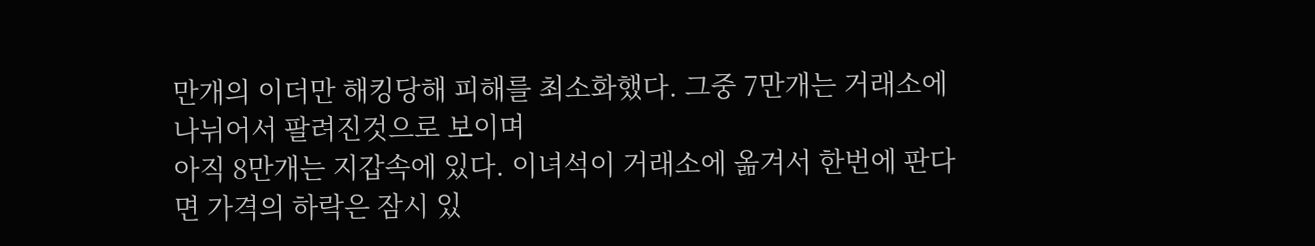만개의 이더만 해킹당해 피해를 최소화했다. 그중 7만개는 거래소에 나뉘어서 팔려진것으로 보이며
아직 8만개는 지갑속에 있다. 이녀석이 거래소에 옮겨서 한번에 판다면 가격의 하락은 잠시 있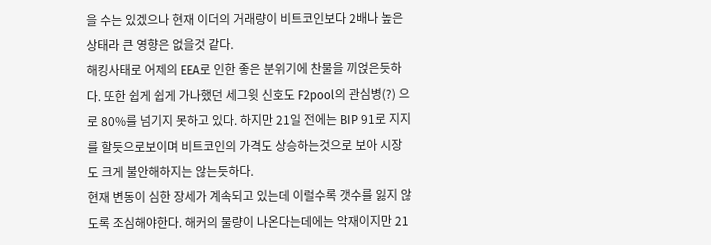을 수는 있겠으나 현재 이더의 거래량이 비트코인보다 2배나 높은 상태라 큰 영향은 없을것 같다.
해킹사태로 어제의 EEA로 인한 좋은 분위기에 찬물을 끼얹은듯하다. 또한 쉽게 쉽게 가나했던 세그윗 신호도 F2pool의 관심병(?) 으로 80%를 넘기지 못하고 있다. 하지만 21일 전에는 BIP 91로 지지를 할듯으로보이며 비트코인의 가격도 상승하는것으로 보아 시장도 크게 불안해하지는 않는듯하다.
현재 변동이 심한 장세가 계속되고 있는데 이럴수록 갯수를 잃지 않도록 조심해야한다. 해커의 물량이 나온다는데에는 악재이지만 21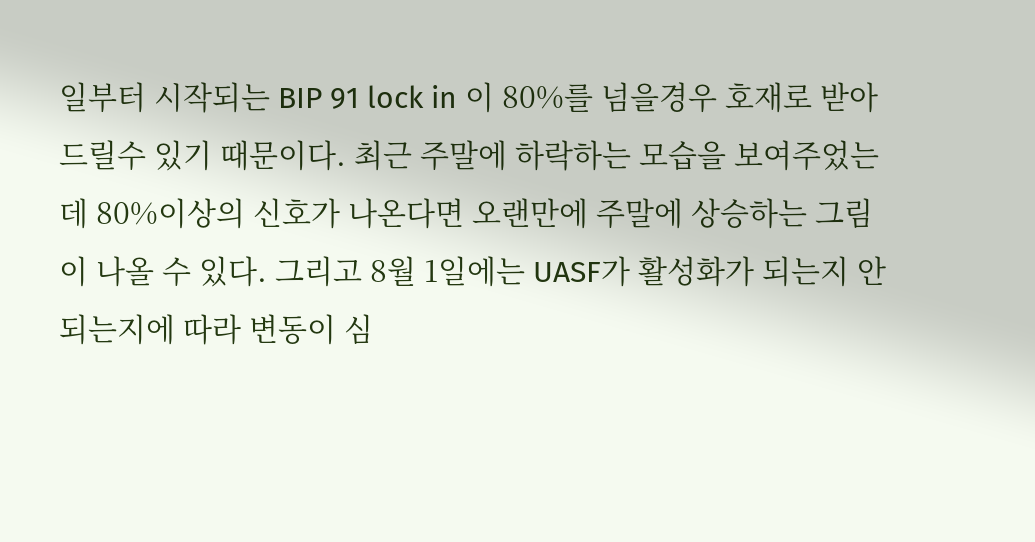일부터 시작되는 BIP 91 lock in 이 80%를 넘을경우 호재로 받아드릴수 있기 때문이다. 최근 주말에 하락하는 모습을 보여주었는데 80%이상의 신호가 나온다면 오랜만에 주말에 상승하는 그림이 나올 수 있다. 그리고 8월 1일에는 UASF가 활성화가 되는지 안되는지에 따라 변동이 심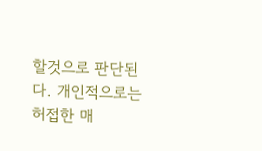할것으로 판단된다. 개인적으로는 허접한 매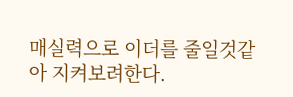매실력으로 이더를 줄일것같아 지켜보려한다.